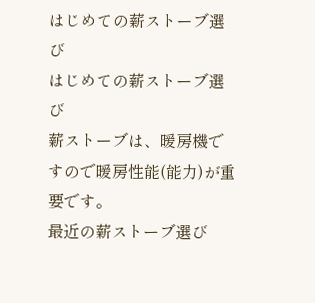はじめての薪ストーブ選び
はじめての薪ストーブ選び
薪ストーブは、暖房機ですので暖房性能(能力)が重要です。
最近の薪ストーブ選び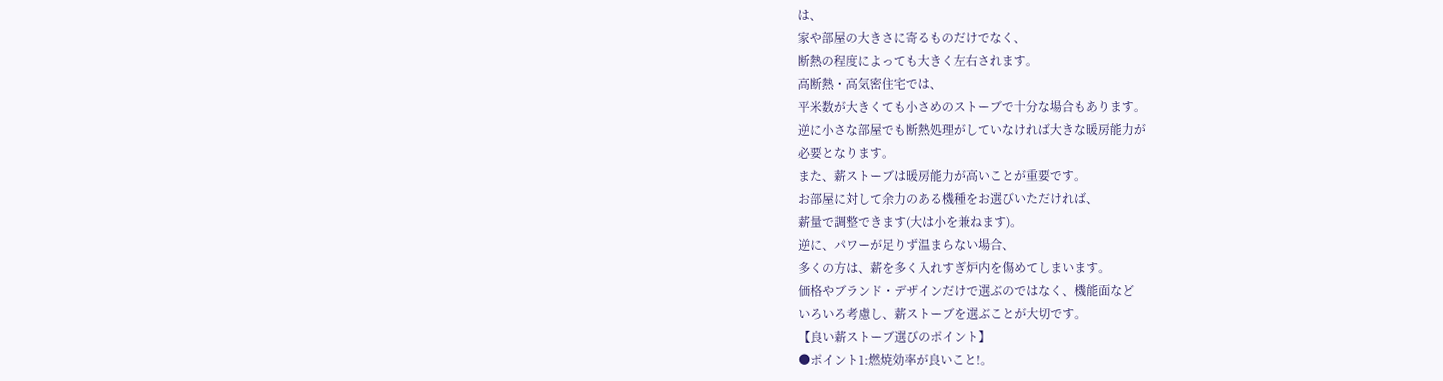は、
家や部屋の大きさに寄るものだけでなく、
断熱の程度によっても大きく左右されます。
高断熱・高気密住宅では、
平米数が大きくても小さめのストーブで十分な場合もあります。
逆に小さな部屋でも断熱処理がしていなければ大きな暖房能力が
必要となります。
また、薪ストーブは暖房能力が高いことが重要です。
お部屋に対して余力のある機種をお選びいただければ、
薪量で調整できます(大は小を兼ねます)。
逆に、パワーが足りず温まらない場合、
多くの方は、薪を多く入れすぎ炉内を傷めてしまいます。
価格やブランド・デザインだけで選ぶのではなく、機能面など
いろいろ考慮し、薪ストーブを選ぶことが大切です。
【良い薪ストーブ選びのポイント】
●ポイント1:燃焼効率が良いこと!。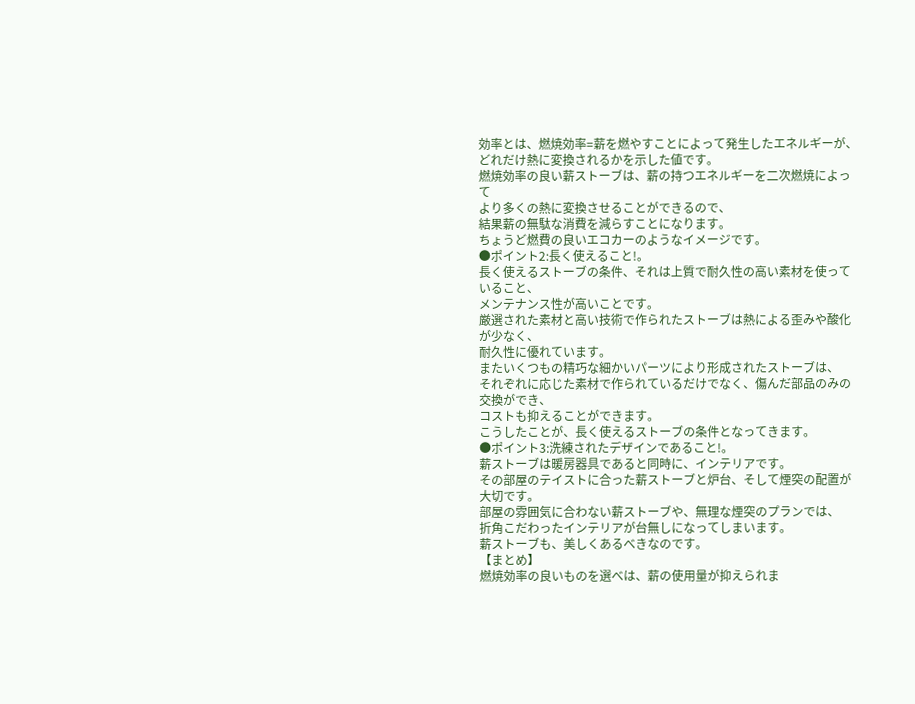効率とは、燃焼効率=薪を燃やすことによって発生したエネルギーが、
どれだけ熱に変換されるかを示した値です。
燃焼効率の良い薪ストーブは、薪の持つエネルギーを二次燃焼によって
より多くの熱に変換させることができるので、
結果薪の無駄な消費を減らすことになります。
ちょうど燃費の良いエコカーのようなイメージです。
●ポイント2:長く使えること!。
長く使えるストーブの条件、それは上質で耐久性の高い素材を使っていること、
メンテナンス性が高いことです。
厳選された素材と高い技術で作られたストーブは熱による歪みや酸化が少なく、
耐久性に優れています。
またいくつもの精巧な細かいパーツにより形成されたストーブは、
それぞれに応じた素材で作られているだけでなく、傷んだ部品のみの交換ができ、
コストも抑えることができます。
こうしたことが、長く使えるストーブの条件となってきます。
●ポイント3:洗練されたデザインであること!。
薪ストーブは暖房器具であると同時に、インテリアです。
その部屋のテイストに合った薪ストーブと炉台、そして煙突の配置が大切です。
部屋の雰囲気に合わない薪ストーブや、無理な煙突のプランでは、
折角こだわったインテリアが台無しになってしまいます。
薪ストーブも、美しくあるべきなのです。
【まとめ】
燃焼効率の良いものを選べは、薪の使用量が抑えられま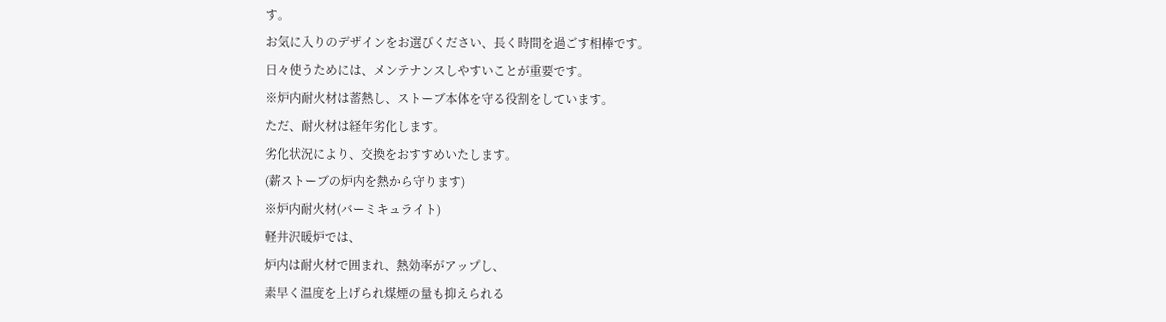す。
お気に入りのデザインをお選びください、長く時間を過ごす相棒です。
日々使うためには、メンテナンスしやすいことが重要です。
※炉内耐火材は蓄熱し、ストーブ本体を守る役割をしています。
ただ、耐火材は経年劣化します。
劣化状況により、交換をおすすめいたします。
(薪ストーブの炉内を熱から守ります)
※炉内耐火材(バーミキュライト)
軽井沢暖炉では、
炉内は耐火材で囲まれ、熱効率がアップし、
素早く温度を上げられ煤煙の量も抑えられる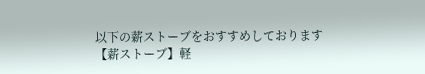以下の薪ストーブをおすすめしております
【薪ストーブ】軽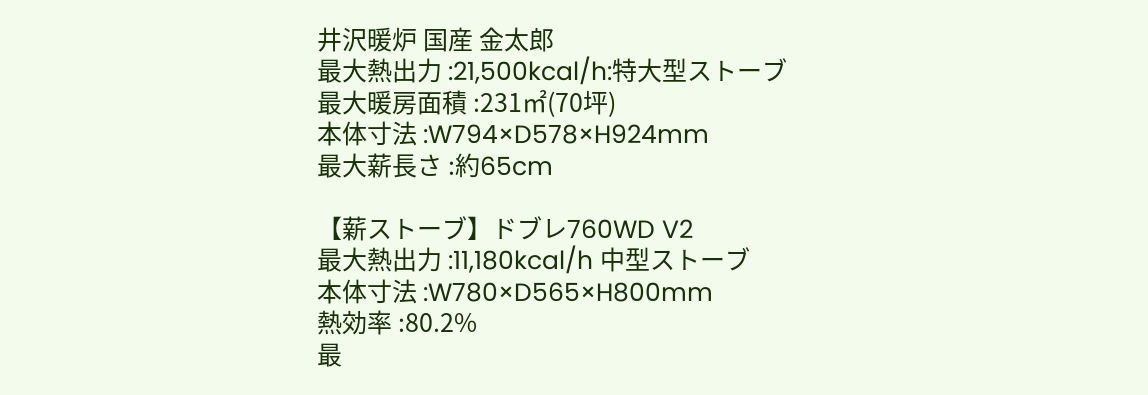井沢暖炉 国産 金太郎
最大熱出力 :21,500kcal/h:特大型ストーブ
最大暖房面積 :231㎡(70坪)
本体寸法 :W794×D578×H924mm
最大薪長さ :約65cm

【薪ストーブ】ドブレ760WD V2
最大熱出力 :11,180kcal/h 中型ストーブ
本体寸法 :W780×D565×H800mm
熱効率 :80.2%
最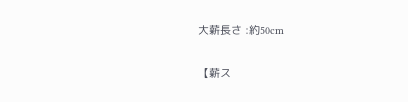大薪長さ :約50cm

【薪ス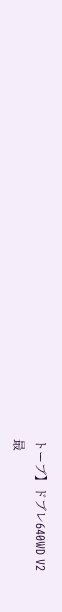トーブ】ドブレ640WD V2
最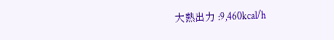大熱出力 :9,460kcal/h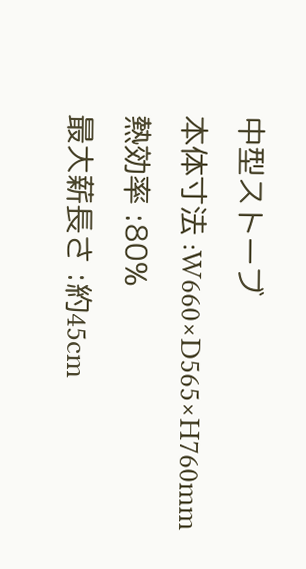中型ストーブ
本体寸法 :W660×D565×H760mm
熱効率 :80%
最大薪長さ :約45cm